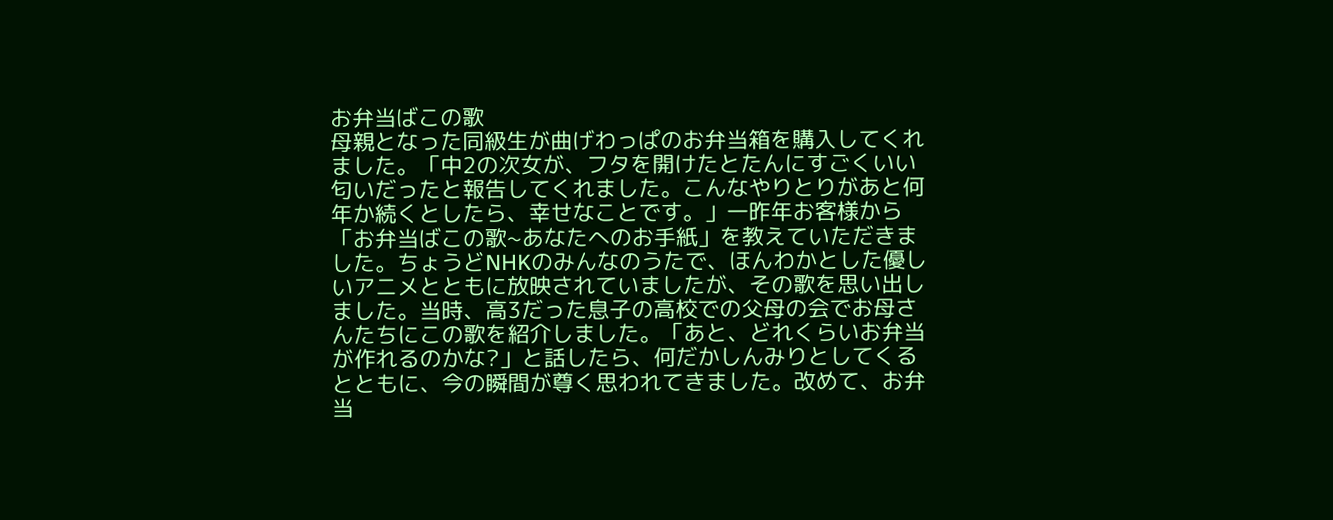お弁当ばこの歌
母親となった同級生が曲げわっぱのお弁当箱を購入してくれました。「中2の次女が、フタを開けたとたんにすごくいい匂いだったと報告してくれました。こんなやりとりがあと何年か続くとしたら、幸せなことです。」一昨年お客様から「お弁当ばこの歌~あなたへのお手紙」を教えていただきました。ちょうどNHKのみんなのうたで、ほんわかとした優しいアニメとともに放映されていましたが、その歌を思い出しました。当時、高3だった息子の高校での父母の会でお母さんたちにこの歌を紹介しました。「あと、どれくらいお弁当が作れるのかな?」と話したら、何だかしんみりとしてくるとともに、今の瞬間が尊く思われてきました。改めて、お弁当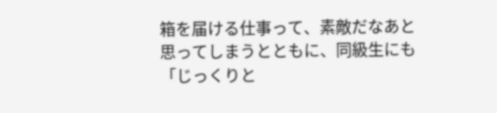箱を届ける仕事って、素敵だなあと思ってしまうとともに、同級生にも「じっくりと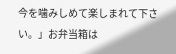今を噛みしめて楽しまれて下さい。」お弁当箱は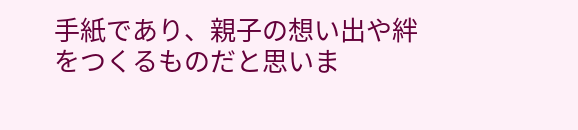手紙であり、親子の想い出や絆をつくるものだと思いま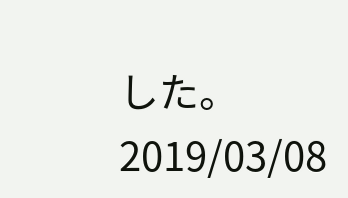した。
2019/03/08